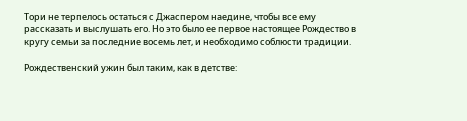Тори не терпелось остаться с Джаспером наедине, чтобы все ему рассказать и выслушать его. Но это было ее первое настоящее Рождество в кругу семьи за последние восемь лет, и необходимо соблюсти традиции.

Рождественский ужин был таким, как в детстве: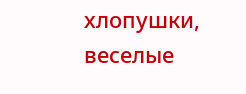хлопушки, веселые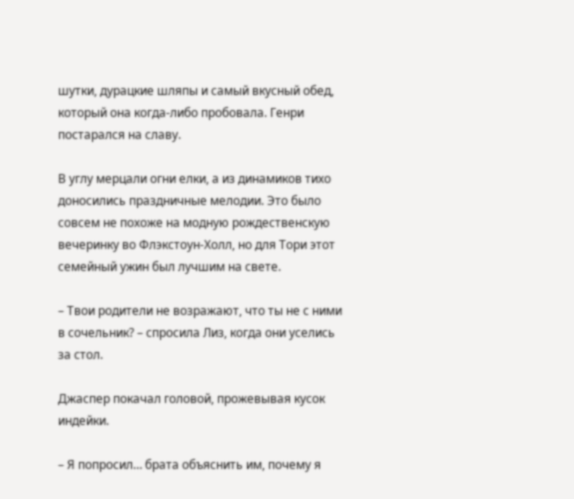шутки, дурацкие шляпы и самый вкусный обед, который она когда‑либо пробовала. Генри постарался на славу.

В углу мерцали огни елки, а из динамиков тихо доносились праздничные мелодии. Это было совсем не похоже на модную рождественскую вечеринку во Флэкстоун‑Холл, но для Тори этот семейный ужин был лучшим на свете.

– Твои родители не возражают, что ты не с ними в сочельник? – спросила Лиз, когда они уселись за стол.

Джаспер покачал головой, прожевывая кусок индейки.

– Я попросил… брата объяснить им, почему я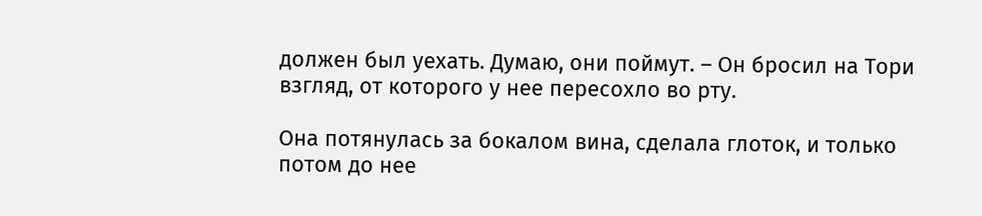должен был уехать. Думаю, они поймут. – Он бросил на Тори взгляд, от которого у нее пересохло во рту.

Она потянулась за бокалом вина, сделала глоток, и только потом до нее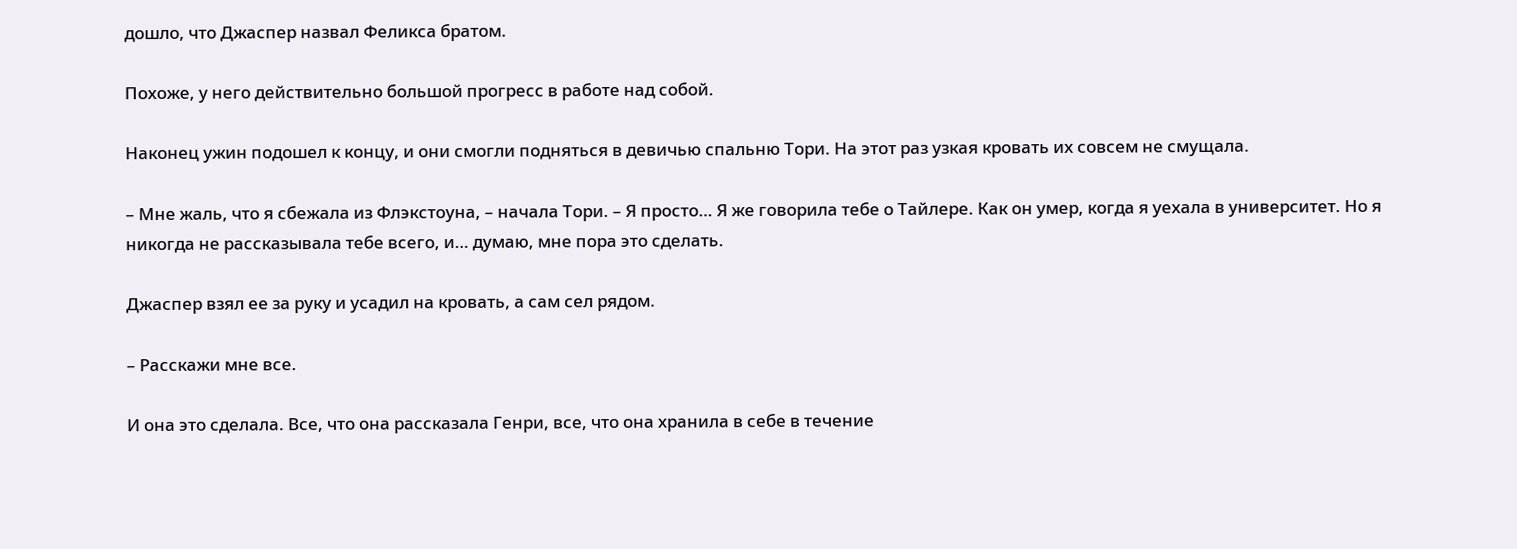дошло, что Джаспер назвал Феликса братом.

Похоже, у него действительно большой прогресс в работе над собой.

Наконец ужин подошел к концу, и они смогли подняться в девичью спальню Тори. На этот раз узкая кровать их совсем не смущала.

– Мне жаль, что я сбежала из Флэкстоуна, – начала Тори. – Я просто… Я же говорила тебе о Тайлере. Как он умер, когда я уехала в университет. Но я никогда не рассказывала тебе всего, и… думаю, мне пора это сделать.

Джаспер взял ее за руку и усадил на кровать, а сам сел рядом.

– Расскажи мне все.

И она это сделала. Все, что она рассказала Генри, все, что она хранила в себе в течение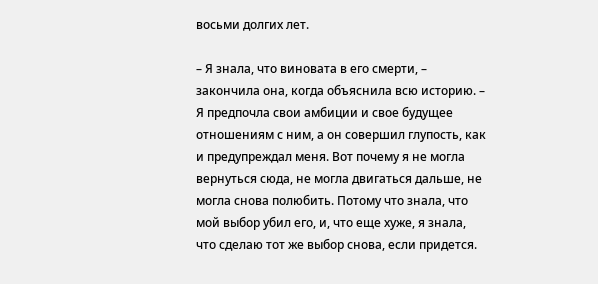восьми долгих лет.

– Я знала, что виновата в его смерти, – закончила она, когда объяснила всю историю. – Я предпочла свои амбиции и свое будущее отношениям с ним, а он совершил глупость, как и предупреждал меня. Вот почему я не могла вернуться сюда, не могла двигаться дальше, не могла снова полюбить. Потому что знала, что мой выбор убил его, и, что еще хуже, я знала, что сделаю тот же выбор снова, если придется.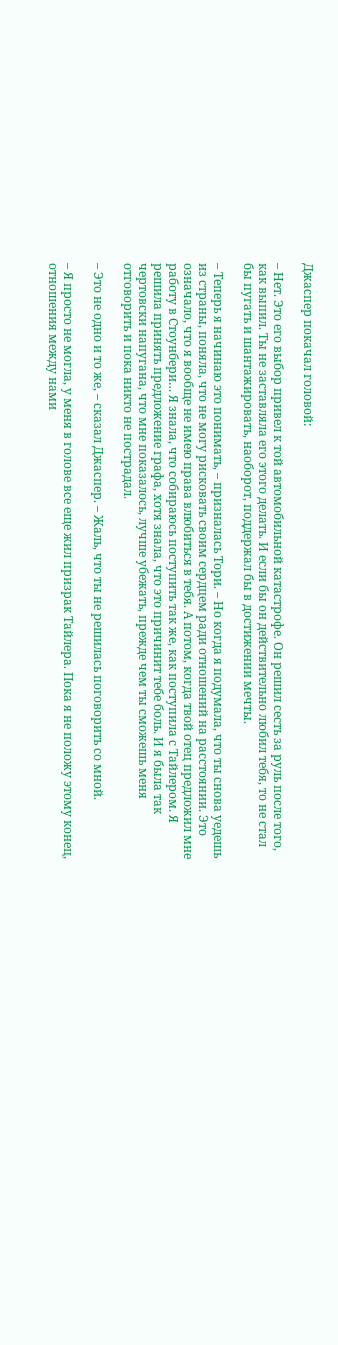Джаспер покачал головой:

– Нет. Это его выбор привел к той автомобильной катастрофе. Он решил сесть за руль после того, как выпил. Ты не заставляла его этого делать. И если бы он действительно любил тебя, то не стал бы пугать и шантажировать, наоборот, поддержал бы в достижении мечты.

– Теперь я начинаю это понимать, – призналась Тори. – Но когда я подумала, что ты снова уедешь из страны, поняла, что не могу рисковать своим сердцем ради отношений на расстоянии. Это означало, что я вообще не имею права влюбиться в тебя. А потом, когда твой отец предложил мне работу в Стоунбери… Я знала, что собираюсь поступить так же, как поступила с Тайлером. Я решила принять предложение графа, хотя знала, что это причинит тебе боль. И я была так чертовски напугана, что мне показалось, лучше убежать, прежде чем ты сможешь меня отговорить и пока никто не пострадал.

– Это не одно и то же, – сказал Джаспер. – Жаль, что ты не решилась поговорить со мной.

– Я просто не могла, у меня в голове все еще жил призрак Тайлера. Пока я не положу этому конец, отношения между нами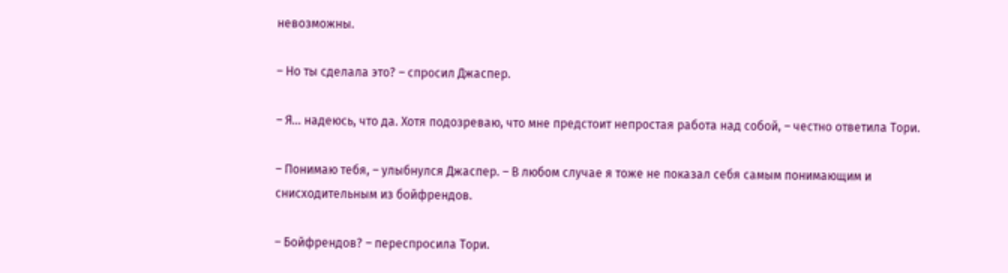невозможны.

– Но ты сделала это? – спросил Джаспер.

– Я… надеюсь, что да. Хотя подозреваю, что мне предстоит непростая работа над собой, – честно ответила Тори.

– Понимаю тебя, – улыбнулся Джаспер. – В любом случае я тоже не показал себя самым понимающим и снисходительным из бойфрендов.

– Бойфрендов? – переспросила Тори.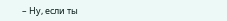– Ну, если ты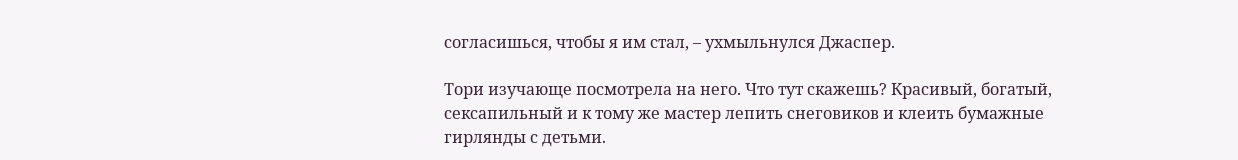согласишься, чтобы я им стал, – ухмыльнулся Джаспер.

Тори изучающе посмотрела на него. Что тут скажешь? Красивый, богатый, сексапильный и к тому же мастер лепить снеговиков и клеить бумажные гирлянды с детьми.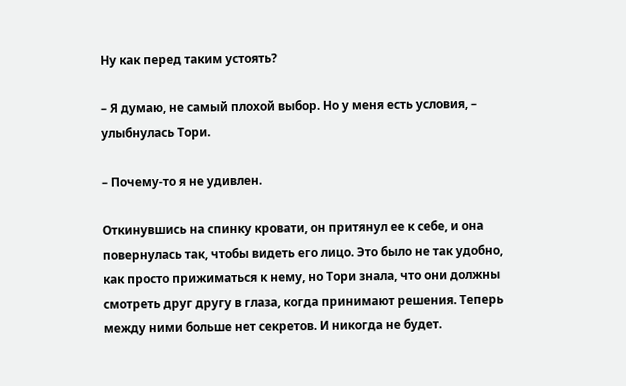Ну как перед таким устоять?

– Я думаю, не самый плохой выбор. Но у меня есть условия, – улыбнулась Тори.

– Почему‑то я не удивлен.

Откинувшись на спинку кровати, он притянул ее к себе, и она повернулась так, чтобы видеть его лицо. Это было не так удобно, как просто прижиматься к нему, но Тори знала, что они должны смотреть друг другу в глаза, когда принимают решения. Теперь между ними больше нет секретов. И никогда не будет.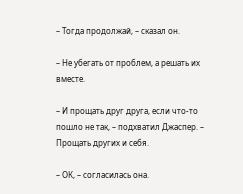– Тогда продолжай, – сказал он.

– Не убегать от проблем, а решать их вместе.

– И прощать друг друга, если что‑то пошло не так, – подхватил Джаспер. – Прощать других и себя.

– ОК, – согласилась она.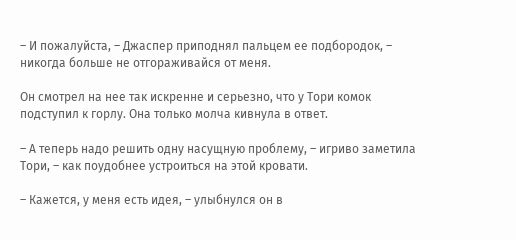– И пожалуйста, – Джаспер приподнял пальцем ее подбородок, – никогда больше не отгораживайся от меня.

Он смотрел на нее так искренне и серьезно, что у Тори комок подступил к горлу. Она только молча кивнула в ответ.

– А теперь надо решить одну насущную проблему, – игриво заметила Тори, – как поудобнее устроиться на этой кровати.

– Кажется, у меня есть идея, – улыбнулся он в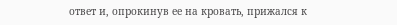ответ и, опрокинув ее на кровать, прижался к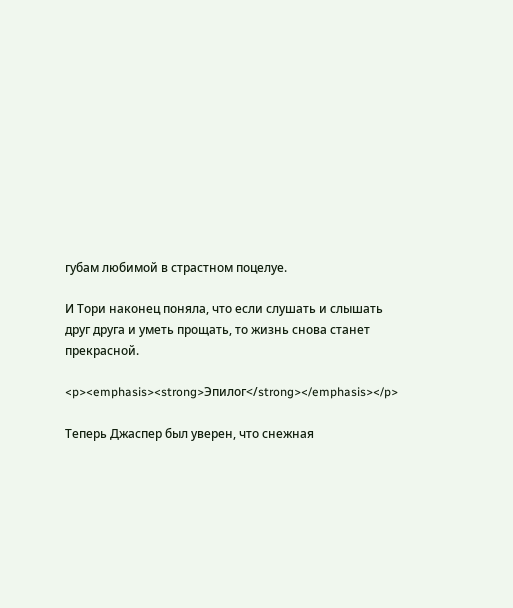губам любимой в страстном поцелуе.

И Тори наконец поняла, что если слушать и слышать друг друга и уметь прощать, то жизнь снова станет прекрасной.

<p><emphasis><strong>Эпилог</strong></emphasis></p>

Теперь Джаспер был уверен, что снежная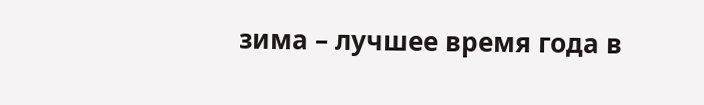зима – лучшее время года в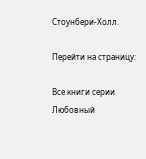Стоунбери‑Холл.

Перейти на страницу:

Все книги серии Любовный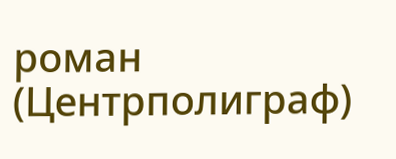роман (Центрполиграф)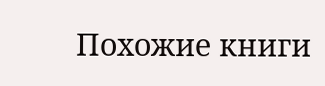Похожие книги